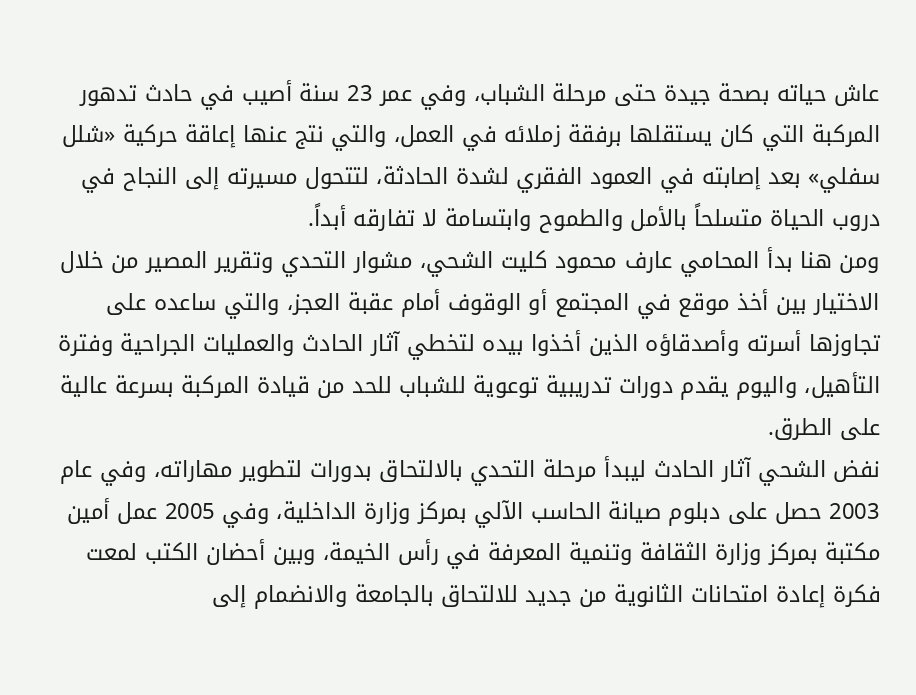عاش حياته بصحة جيدة حتى مرحلة الشباب، وفي عمر 23 سنة أصيب في حادث تدهور المركبة التي كان يستقلها برفقة زملائه في العمل، والتي نتج عنها إعاقة حركية «شلل سفلي» بعد إصابته في العمود الفقري لشدة الحادثة، لتتحول مسيرته إلى النجاح في دروب الحياة متسلحاً بالأمل والطموح وابتسامة لا تفارقه أبداً.
ومن هنا بدأ المحامي عارف محمود كليت الشحي، مشوار التحدي وتقرير المصير من خلال الاختيار بين أخذ موقع في المجتمع أو الوقوف أمام عقبة العجز، والتي ساعده على تجاوزها أسرته وأصدقاؤه الذين أخذوا بيده لتخطي آثار الحادث والعمليات الجراحية وفترة التأهيل، واليوم يقدم دورات تدريبية توعوية للشباب للحد من قيادة المركبة بسرعة عالية على الطرق.
نفض الشحي آثار الحادث ليبدأ مرحلة التحدي بالالتحاق بدورات لتطوير مهاراته، وفي عام 2003 حصل على دبلوم صيانة الحاسب الآلي بمركز وزارة الداخلية، وفي 2005 عمل أمين مكتبة بمركز وزارة الثقافة وتنمية المعرفة في رأس الخيمة، وبين أحضان الكتب لمعت فكرة إعادة امتحانات الثانوية من جديد للالتحاق بالجامعة والانضمام إلى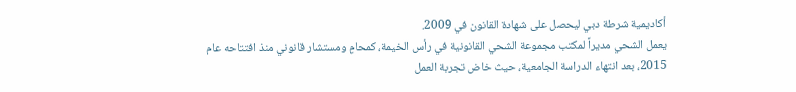أكاديمية شرطة دبي ليحصل على شهادة القانون في 2009.
يعمل الشحي مديراً لمكتب مجموعة الشحي القانونية في رأس الخيمة، كمحامٍ ومستشار قانوني منذ افتتاحه عام 2015، بعد انتهاء الدراسة الجامعية، حيث خاض تجربة العمل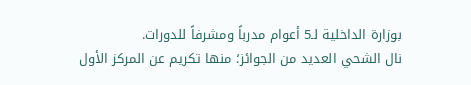بوزارة الداخلية لـ5 أعوام مدرباً ومشرفاً للدورات.
نال الشحي العديد من الجوائز؛ منها تكريم عن المركز الأول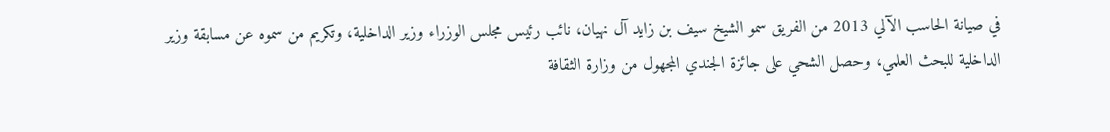في صيانة الحاسب الآلي 2013 من الفريق سمو الشيخ سيف بن زايد آل نهيان، نائب رئيس مجلس الوزراء وزير الداخلية، وتكريم من سموه عن مسابقة وزير الداخلية للبحث العلمي، وحصل الشحي على جائزة الجندي المجهول من وزارة الثقافة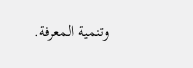وتنمية المعرفة.